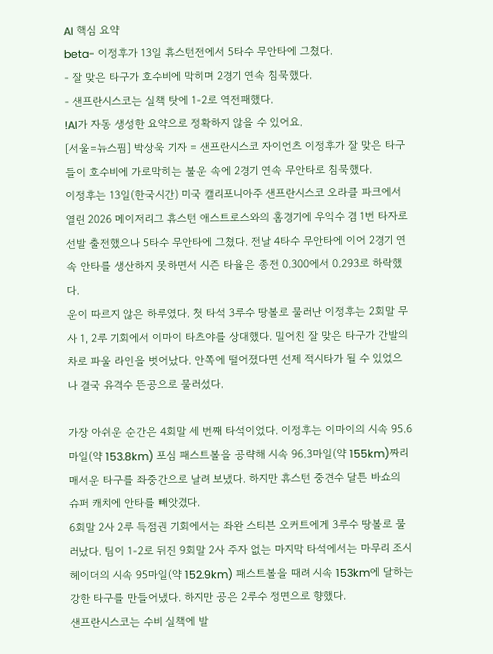AI 핵심 요약
beta- 이정후가 13일 휴스턴전에서 5타수 무안타에 그쳤다.
- 잘 맞은 타구가 호수비에 막히며 2경기 연속 침묵했다.
- 샌프란시스코는 실책 탓에 1-2로 역전패했다.
!AI가 자동 생성한 요약으로 정확하지 않을 수 있어요.
[서울=뉴스핌] 박상욱 기자 = 샌프란시스코 자이언츠 이정후가 잘 맞은 타구들이 호수비에 가로막히는 불운 속에 2경기 연속 무안타로 침묵했다.
이정후는 13일(한국시간) 미국 캘리포니아주 샌프란시스코 오라클 파크에서 열린 2026 메이저리그 휴스턴 애스트로스와의 홈경기에 우익수 겸 1번 타자로 선발 출전했으나 5타수 무안타에 그쳤다. 전날 4타수 무안타에 이어 2경기 연속 안타를 생산하지 못하면서 시즌 타율은 종전 0.300에서 0.293로 하락했다.
운이 따르지 않은 하루였다. 첫 타석 3루수 땅볼로 물러난 이정후는 2회말 무사 1, 2루 기회에서 이마이 타츠야를 상대했다. 밀어친 잘 맞은 타구가 간발의 차로 파울 라인을 벗어났다. 안쪽에 떨어졌다면 선제 적시타가 될 수 있었으나 결국 유격수 뜬공으로 물러섰다.

가장 아쉬운 순간은 4회말 세 번째 타석이었다. 이정후는 이마이의 시속 95.6마일(약 153.8km) 포심 패스트볼을 공략해 시속 96.3마일(약 155km)짜리 매서운 타구를 좌중간으로 날려 보냈다. 하지만 휴스턴 중견수 달튼 바쇼의 슈퍼 캐치에 안타를 빼앗겼다.
6회말 2사 2루 득점권 기회에서는 좌완 스티븐 오커트에게 3루수 땅볼로 물러났다. 팀이 1-2로 뒤진 9회말 2사 주자 없는 마지막 타석에서는 마무리 조시 헤이더의 시속 95마일(약 152.9km) 패스트볼을 때려 시속 153km에 달하는 강한 타구를 만들어냈다. 하지만 공은 2루수 정면으로 향했다.
샌프란시스코는 수비 실책에 발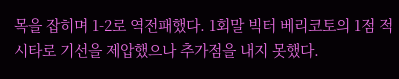목을 잡히며 1-2로 역전패했다. 1회말 빅터 베리코토의 1점 적시타로 기선을 제압했으나 추가점을 내지 못했다.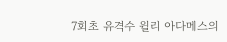7회초 유격수 윌리 아다메스의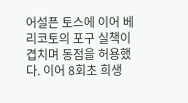어설픈 토스에 이어 베리코토의 포구 실책이 겹치며 동점을 허용했다. 이어 8회초 희생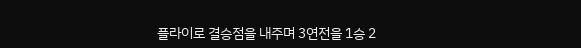플라이로 결승점을 내주며 3연전을 1승 2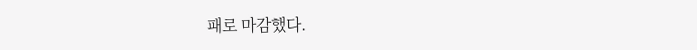패로 마감했다.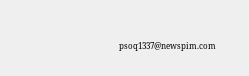psoq1337@newspim.com